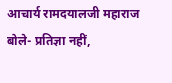आचार्य रामदयालजी महाराज बोले- प्रतिज्ञा नहीं,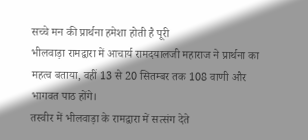सच्चे मन की प्रार्थना हमेशा होती है पूरी
भीलवाड़ा रामद्वारा में आचार्य रामदयालजी महाराज ने प्रार्थना का महत्व बताया, वहीं 13 से 20 सितम्बर तक 108 वाणी और भागवत पाठ होंगे।
तस्वीर में भीलवाड़ा के रामद्वारा में सत्संग देते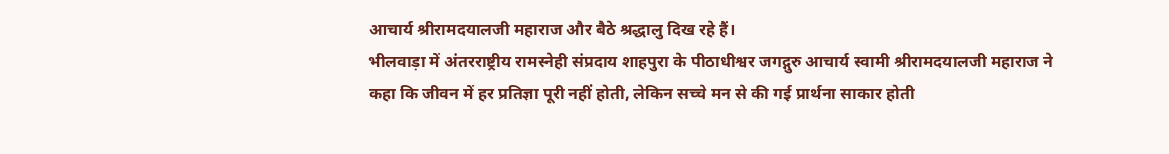आचार्य श्रीरामदयालजी महाराज और बैठे श्रद्धालु दिख रहे हैं।
भीलवाड़ा में अंतरराष्ट्रीय रामस्नेही संप्रदाय शाहपुरा के पीठाधीश्वर जगद्गुरु आचार्य स्वामी श्रीरामदयालजी महाराज ने कहा कि जीवन में हर प्रतिज्ञा पूरी नहीं होती, लेकिन सच्चे मन से की गई प्रार्थना साकार होती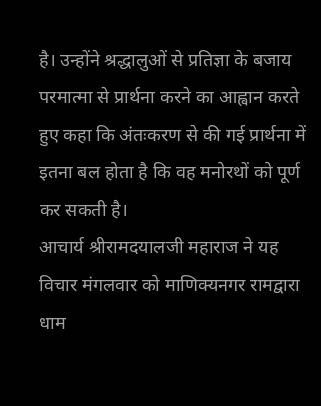है। उन्होंने श्रद्धालुओं से प्रतिज्ञा के बजाय परमात्मा से प्रार्थना करने का आह्वान करते हुए कहा कि अंतःकरण से की गई प्रार्थना में इतना बल होता है कि वह मनोरथों को पूर्ण कर सकती है।
आचार्य श्रीरामदयालजी महाराज ने यह विचार मंगलवार को माणिक्यनगर रामद्वारा धाम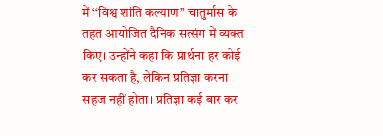में ‘‘विश्व शांति कल्याण’’ चातुर्मास के तहत आयोजित दैनिक सत्संग में व्यक्त किए। उन्होंने कहा कि प्रार्थना हर कोई कर सकता है, लेकिन प्रतिज्ञा करना सहज नहीं होता। प्रतिज्ञा कई बार कर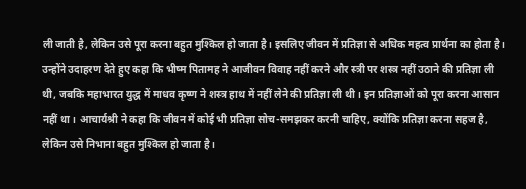ली जाती है, लेकिन उसे पूरा करना बहुत मुश्किल हो जाता है। इसलिए जीवन में प्रतिज्ञा से अधिक महत्व प्रार्थना का होता है।
उन्होंने उदाहरण देते हुए कहा कि भीष्म पितामह ने आजीवन विवाह नहीं करने और स्त्री पर शस्त्र नहीं उठाने की प्रतिज्ञा ली थी, जबकि महाभारत युद्ध में माधव कृष्ण ने शस्त्र हाथ में नहीं लेने की प्रतिज्ञा ली थी। इन प्रतिज्ञाओं को पूरा करना आसान नहीं था। आचार्यश्री ने कहा कि जीवन में कोई भी प्रतिज्ञा सोच-समझकर करनी चाहिए, क्योंकि प्रतिज्ञा करना सहज है, लेकिन उसे निभाना बहुत मुश्किल हो जाता है।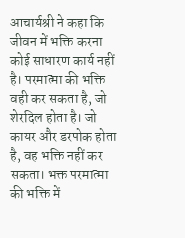आचार्यश्री ने कहा कि जीवन में भक्ति करना कोई साधारण कार्य नहीं है। परमात्मा की भक्ति वही कर सकता है, जो शेरदिल होता है। जो कायर और डरपोक होता है, वह भक्ति नहीं कर सकता। भक्त परमात्मा की भक्ति में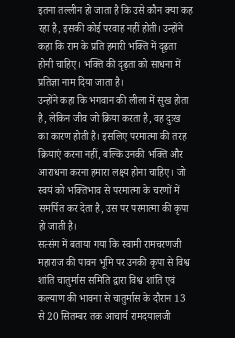इतना तल्लीन हो जाता है कि उसे कौन क्या कह रहा है, इसकी कोई परवाह नहीं होती। उन्होंने कहा कि राम के प्रति हमारी भक्ति में दृढ़ता होनी चाहिए। भक्ति की दृढ़ता को साधना में प्रतिज्ञा नाम दिया जाता है।
उन्होंने कहा कि भगवान की लीला में सुख होता है, लेकिन जीव जो क्रिया करता है, वह दुःख का कारण होती है। इसलिए परमात्मा की तरह क्रियाएं करना नहीं, बल्कि उनकी भक्ति और आराधना करना हमारा लक्ष्य होना चाहिए। जो स्वयं को भक्तिभाव से परमात्मा के चरणों में समर्पित कर देता है, उस पर परमात्मा की कृपा हो जाती है।
सत्संग में बताया गया कि स्वामी रामचरणजी महाराज की पावन भूमि पर उनकी कृपा से विश्व शांति चातुर्मास समिति द्वारा विश्व शांति एवं कल्याण की भावना से चातुर्मास के दौरान 13 से 20 सितम्बर तक आचार्य रामदयालजी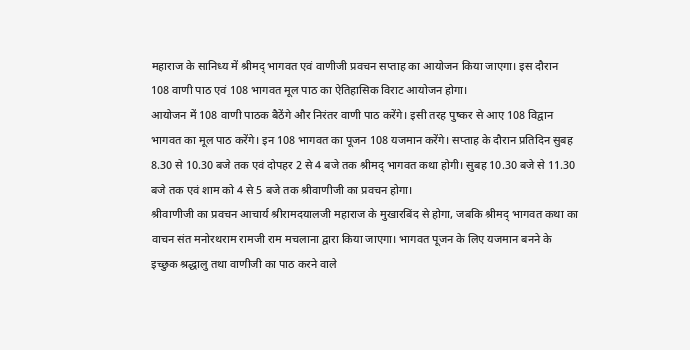महाराज के सानिध्य में श्रीमद् भागवत एवं वाणीजी प्रवचन सप्ताह का आयोजन किया जाएगा। इस दौरान 108 वाणी पाठ एवं 108 भागवत मूल पाठ का ऐतिहासिक विराट आयोजन होगा।
आयोजन में 108 वाणी पाठक बैठेंगे और निरंतर वाणी पाठ करेंगे। इसी तरह पुष्कर से आए 108 विद्वान भागवत का मूल पाठ करेंगे। इन 108 भागवत का पूजन 108 यजमान करेंगे। सप्ताह के दौरान प्रतिदिन सुबह 8.30 से 10.30 बजे तक एवं दोपहर 2 से 4 बजे तक श्रीमद् भागवत कथा होगी। सुबह 10.30 बजे से 11.30 बजे तक एवं शाम को 4 से 5 बजे तक श्रीवाणीजी का प्रवचन होगा।
श्रीवाणीजी का प्रवचन आचार्य श्रीरामदयालजी महाराज के मुखारबिंद से होगा, जबकि श्रीमद् भागवत कथा का वाचन संत मनोरथराम रामजी राम मचलाना द्वारा किया जाएगा। भागवत पूजन के लिए यजमान बनने के इच्छुक श्रद्धालु तथा वाणीजी का पाठ करने वाले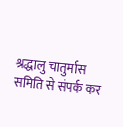श्रद्धालु चातुर्मास समिति से संपर्क कर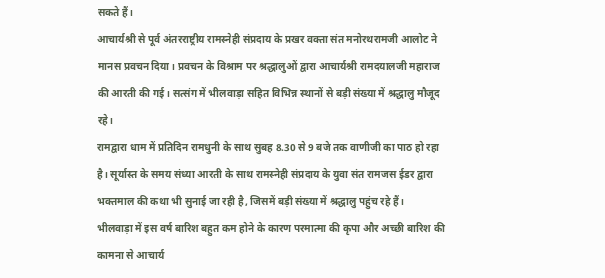सकते हैं।
आचार्यश्री से पूर्व अंतरराष्ट्रीय रामस्नेही संप्रदाय के प्रखर वक्ता संत मनोरथरामजी आलोट ने मानस प्रवचन दिया। प्रवचन के विश्राम पर श्रद्धालुओं द्वारा आचार्यश्री रामदयालजी महाराज की आरती की गई। सत्संग में भीलवाड़ा सहित विभिन्न स्थानों से बड़ी संख्या में श्रद्धालु मौजूद रहे।
रामद्वारा धाम में प्रतिदिन रामधुनी के साथ सुबह 8.30 से 9 बजे तक वाणीजी का पाठ हो रहा है। सूर्यास्त के समय संध्या आरती के साथ रामस्नेही संप्रदाय के युवा संत रामजस ईडर द्वारा भक्तमाल की कथा भी सुनाई जा रही है, जिसमें बड़ी संख्या में श्रद्धालु पहुंच रहे हैं।
भीलवाड़ा में इस वर्ष बारिश बहुत कम होने के कारण परमात्मा की कृपा और अच्छी बारिश की कामना से आचार्य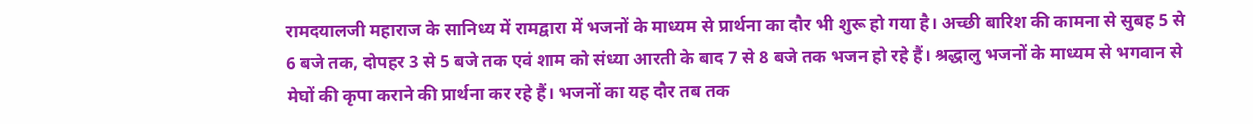रामदयालजी महाराज के सानिध्य में रामद्वारा में भजनों के माध्यम से प्रार्थना का दौर भी शुरू हो गया है। अच्छी बारिश की कामना से सुबह 5 से 6 बजे तक, दोपहर 3 से 5 बजे तक एवं शाम को संध्या आरती के बाद 7 से 8 बजे तक भजन हो रहे हैं। श्रद्धालु भजनों के माध्यम से भगवान से मेघों की कृपा कराने की प्रार्थना कर रहे हैं। भजनों का यह दौर तब तक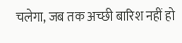चलेगा, जब तक अच्छी बारिश नहीं हो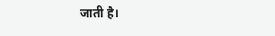जाती है।